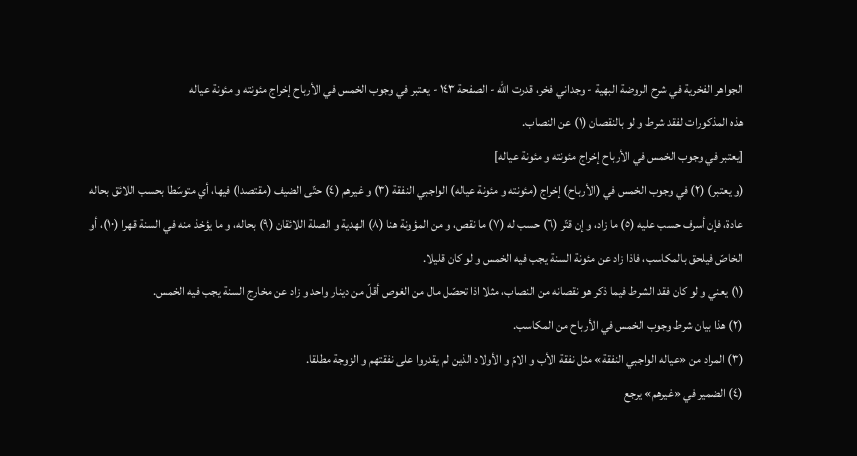الجواهر الفخرية في شرح الروضة البهية - وجداني فخر، قدرت الله - الصفحة ١٤٣ - يعتبر في وجوب الخمس في الأرباح إخراج مئونته و مئونة عياله
هذه المذكورات لفقد شرط و لو بالنقصان (١) عن النصاب.
[يعتبر في وجوب الخمس في الأرباح إخراج مئونته و مئونة عياله]
(و يعتبر) (٢) في وجوب الخمس في (الأرباح) إخراج (مئونته و مئونة عياله) الواجبي النفقة (٣) و غيرهم (٤) حتّى الضيف (مقتصدا) فيها، أي متوسّطا بحسب اللائق بحاله عادة، فإن أسرف حسب عليه (٥) ما زاد، و إن قتّر (٦) حسب له (٧) ما نقص، و من المؤونة هنا (٨) الهدية و الصلة اللائقان (٩) بحاله، و ما يؤخذ منه في السنة قهرا (١٠)، أو
الخاصّ فيلحق بالمكاسب، فاذا زاد عن مئونة السنة يجب فيه الخمس و لو كان قليلا.
(١) يعني و لو كان فقد الشرط فيما ذكر هو نقصانه من النصاب، مثلا اذا تحصّل مال من الغوص أقلّ من دينار واحد و زاد عن مخارج السنة يجب فيه الخمس.
(٢) هذا بيان شرط وجوب الخمس في الأرباح من المكاسب.
(٣) المراد من «عياله الواجبي النفقة» مثل نفقة الأب و الامّ و الأولاد الذين لم يقدروا على نفقتهم و الزوجة مطلقا.
(٤) الضمير في «غيرهم» يرجع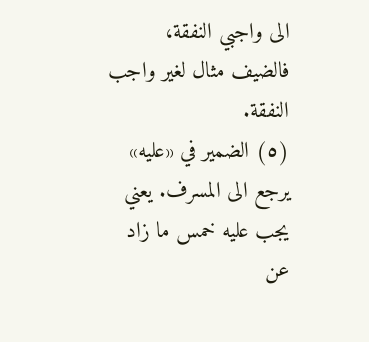الى واجبي النفقة، فالضيف مثال لغير واجب النفقة.
(٥) الضمير في «عليه» يرجع الى المسرف. يعني يجب عليه خمس ما زاد عن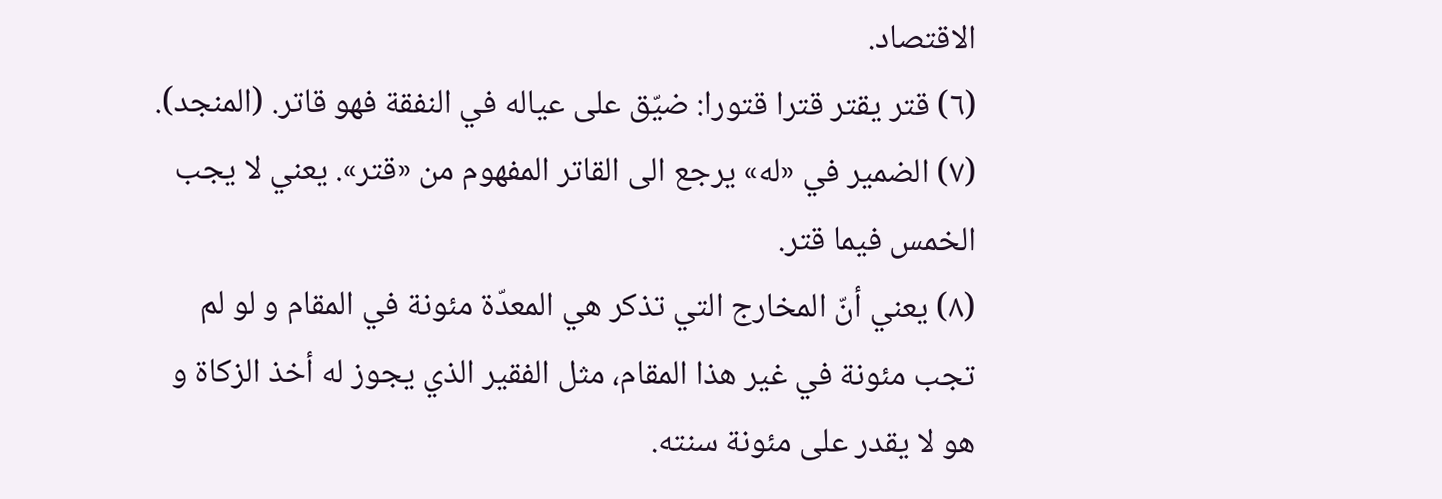الاقتصاد.
(٦) قتر يقتر قترا قتورا: ضيّق على عياله في النفقة فهو قاتر. (المنجد).
(٧) الضمير في «له» يرجع الى القاتر المفهوم من «قتر». يعني لا يجب الخمس فيما قتر.
(٨) يعني أنّ المخارج التي تذكر هي المعدّة مئونة في المقام و لو لم تجب مئونة في غير هذا المقام، مثل الفقير الذي يجوز له أخذ الزكاة و هو لا يقدر على مئونة سنته.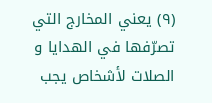(٩) يعني المخارج التي تصرّفها في الهدايا و الصلات لأشخاص يجب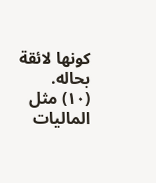كونها لائقة بحاله.
(١٠) مثل الماليات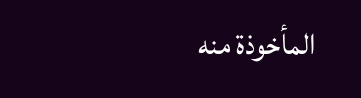المأخوذة منه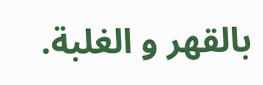بالقهر و الغلبة.